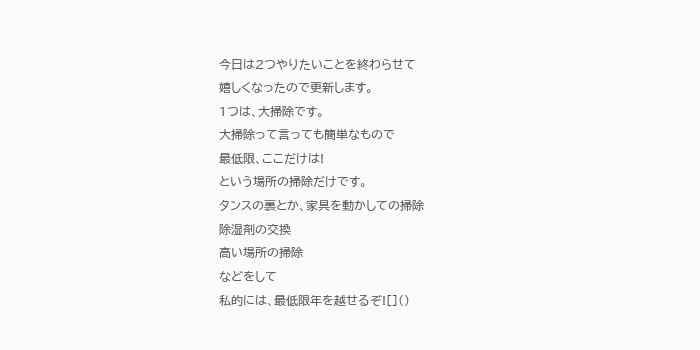今日は2つやりたいことを終わらせて
嬉しくなったので更新します。
1つは、大掃除です。
大掃除って言っても簡単なもので
最低限、ここだけは!
という場所の掃除だけです。
タンスの裏とか、家具を動かしての掃除
除湿剤の交換
高い場所の掃除
などをして
私的には、最低限年を越せるぞ![]()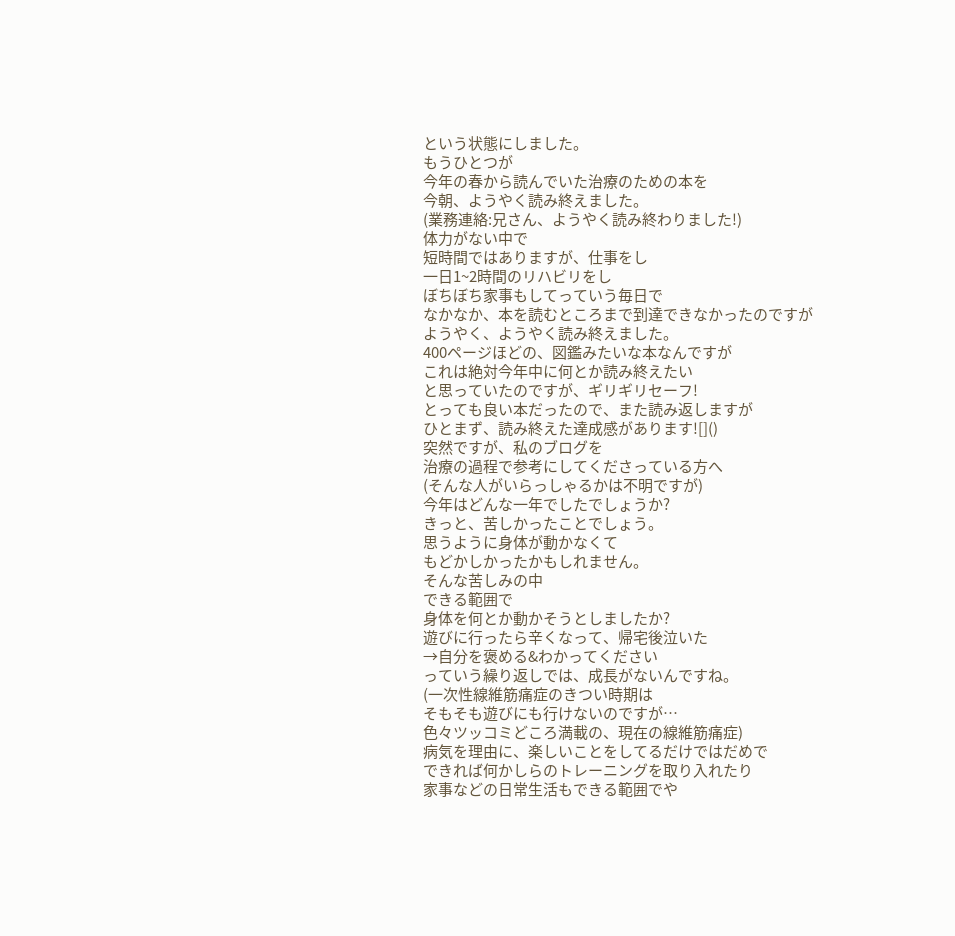という状態にしました。
もうひとつが
今年の春から読んでいた治療のための本を
今朝、ようやく読み終えました。
(業務連絡:兄さん、ようやく読み終わりました!)
体力がない中で
短時間ではありますが、仕事をし
一日1~2時間のリハビリをし
ぼちぼち家事もしてっていう毎日で
なかなか、本を読むところまで到達できなかったのですが
ようやく、ようやく読み終えました。
400ページほどの、図鑑みたいな本なんですが
これは絶対今年中に何とか読み終えたい
と思っていたのですが、ギリギリセーフ!
とっても良い本だったので、また読み返しますが
ひとまず、読み終えた達成感があります![]()
突然ですが、私のブログを
治療の過程で参考にしてくださっている方へ
(そんな人がいらっしゃるかは不明ですが)
今年はどんな一年でしたでしょうか?
きっと、苦しかったことでしょう。
思うように身体が動かなくて
もどかしかったかもしれません。
そんな苦しみの中
できる範囲で
身体を何とか動かそうとしましたか?
遊びに行ったら辛くなって、帰宅後泣いた
→自分を褒める&わかってください
っていう繰り返しでは、成長がないんですね。
(一次性線維筋痛症のきつい時期は
そもそも遊びにも行けないのですが…
色々ツッコミどころ満載の、現在の線維筋痛症)
病気を理由に、楽しいことをしてるだけではだめで
できれば何かしらのトレーニングを取り入れたり
家事などの日常生活もできる範囲でや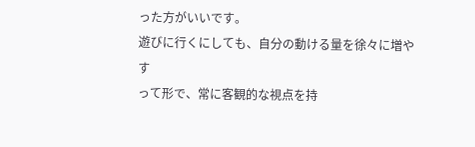った方がいいです。
遊びに行くにしても、自分の動ける量を徐々に増やす
って形で、常に客観的な視点を持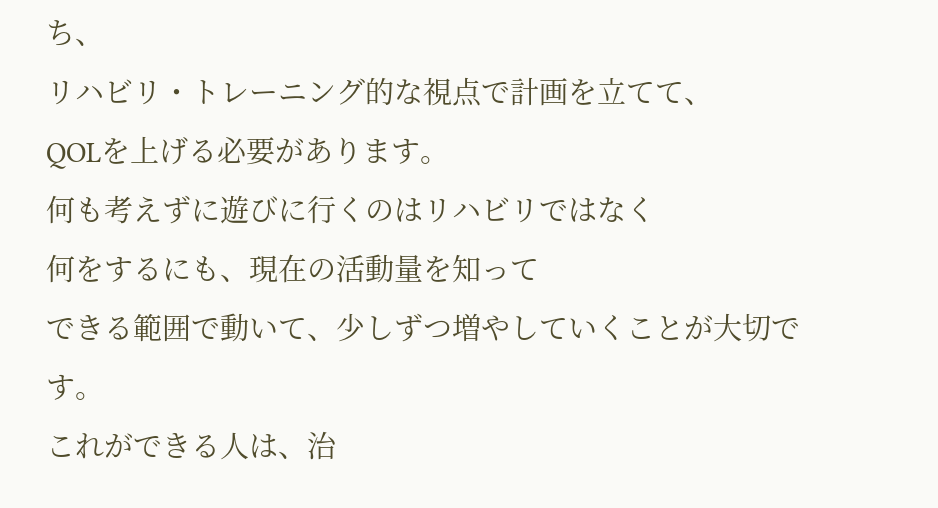ち、
リハビリ・トレーニング的な視点で計画を立てて、
QOLを上げる必要があります。
何も考えずに遊びに行くのはリハビリではなく
何をするにも、現在の活動量を知って
できる範囲で動いて、少しずつ増やしていくことが大切です。
これができる人は、治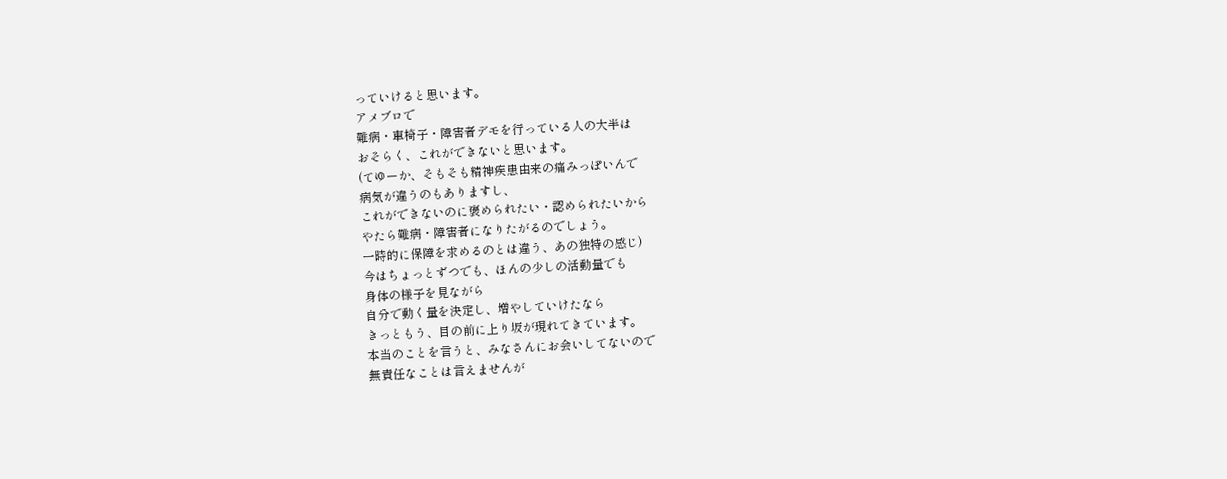っていけると思います。
アメブロで
難病・車椅子・障害者デモを行っている人の大半は
おそらく、これができないと思います。
(てゆーか、そもそも精神疾患由来の痛みっぽいんで
病気が違うのもありますし、
これができないのに褒められたい・認められたいから
やたら難病・障害者になりたがるのでしょう。
一時的に保障を求めるのとは違う、あの独特の感じ)
今はちょっとずつでも、ほんの少しの活動量でも
身体の様子を見ながら
自分で動く量を決定し、増やしていけたなら
きっともう、目の前に上り坂が現れてきています。
本当のことを言うと、みなさんにお会いしてないので
無責任なことは言えませんが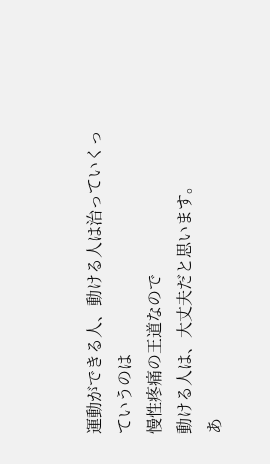運動ができる人、動ける人は治っていくっていうのは
慢性疼痛の王道なので
動ける人は、大丈夫だと思います。
あ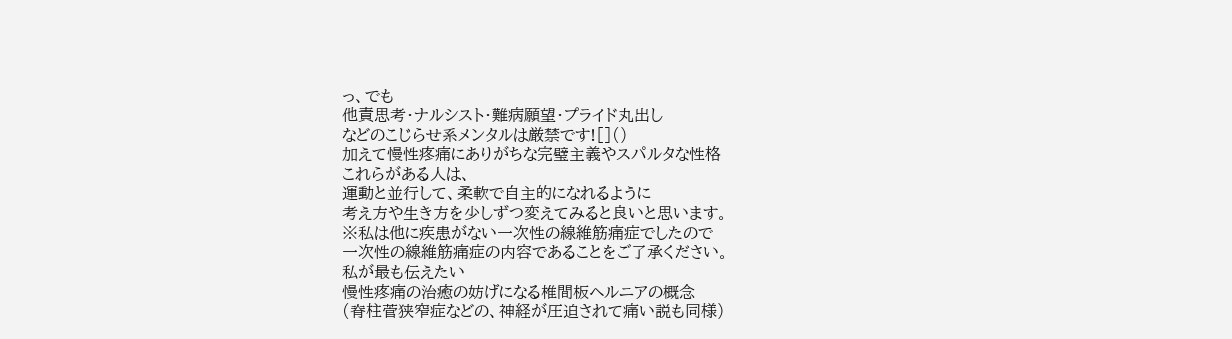っ、でも
他責思考・ナルシスト・難病願望・プライド丸出し
などのこじらせ系メンタルは厳禁です![]()
加えて慢性疼痛にありがちな完璧主義やスパルタな性格
これらがある人は、
運動と並行して、柔軟で自主的になれるように
考え方や生き方を少しずつ変えてみると良いと思います。
※私は他に疾患がない一次性の線維筋痛症でしたので
一次性の線維筋痛症の内容であることをご了承ください。
私が最も伝えたい
慢性疼痛の治癒の妨げになる椎間板ヘルニアの概念
(脊柱菅狭窄症などの、神経が圧迫されて痛い説も同様)